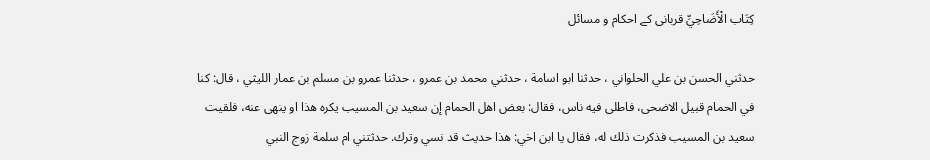كِتَاب الْأَضَاحِيِّ قربانی کے احکام و مسائل

حدثني الحسن بن علي الحلواني ، حدثنا ابو اسامة ، حدثني محمد بن عمرو ، حدثنا عمرو بن مسلم بن عمار الليثي ، قال: كنا في الحمام قبيل الاضحى، فاطلى فيه ناس، فقال: بعض اهل الحمام إن سعيد بن المسيب يكره هذا او ينهى عنه، فلقيت سعيد بن المسيب فذكرت ذلك له، فقال يا ابن اخي: هذا حديث قد نسي وترك. حدثتني ام سلمة زوج النبي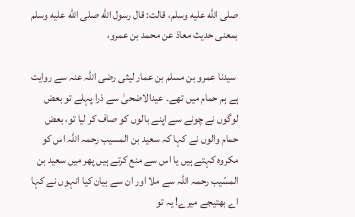صلى الله عليه وسلم، قالت: قال رسول الله صلى الله عليه وسلم بمعنى حديث معاذ عن محمد بن عمرو،

 سیدنا عمرو بن مسلم بن عمار لیثی رضی اللہ عنہ سے روایت ہے ہم حمام میں تھے۔ عیدالاضحیٰ سے ذرا پہلے تو بعض لوگوں نے چونے سے اپنے بالوں کو صاف کر لیا تو، بعض حمام والوں نے کہا کہ سعید بن المسیب رحمہ اللہ اس کو مکروہ کہتے ہیں یا اس سے منع کرتے ہیں پھر میں سعید بن المسّیب رحمہ اللہ سے ملا اور ان سے بیان کیا انہوں نے کہا اے بھتیجے میرے! یہ تو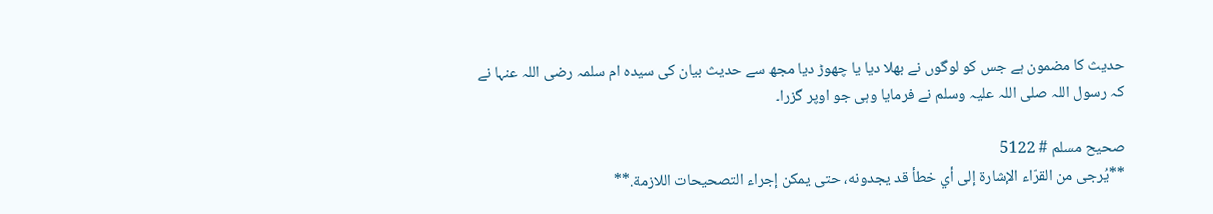حدیث کا مضمون ہے جس کو لوگوں نے بھلا دیا یا چھوڑ دیا مجھ سے حدیث بیان کی سیدہ ام سلمہ رضی اللہ عنہا نے کہ رسول اللہ صلی اللہ علیہ وسلم نے فرمایا وہی جو اوپر گزرا۔

صحيح مسلم # 5122
**يُرجى من القرّاء الإشارة إلى أي خطأ قد يجدونه، حتى يمكن إجراء التصحيحات اللازمة.**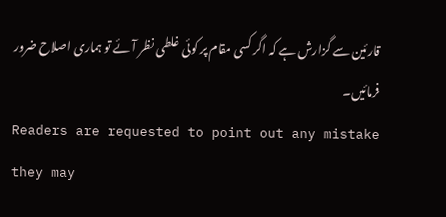قارئین سے گزارش ہے کہ اگر کسی مقام پر کوئی غلطی نظر آئے تو ہماری اصلاح ضرور فرمائیں۔
Readers are requested to point out any mistake they may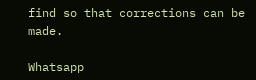find so that corrections can be made.

Whatsapp